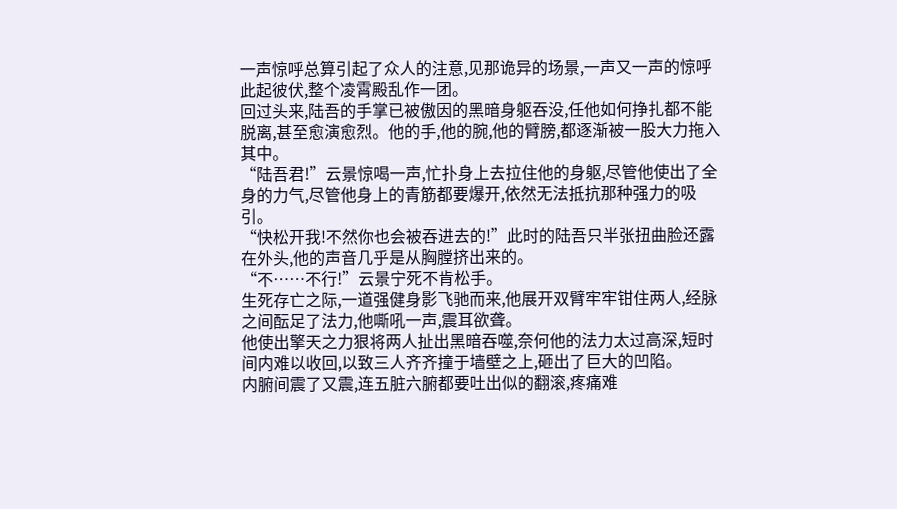一声惊呼总算引起了众人的注意,见那诡异的场景,一声又一声的惊呼此起彼伏,整个凌霄殿乱作一团。
回过头来,陆吾的手掌已被傲因的黑暗身躯吞没,任他如何挣扎都不能脱离,甚至愈演愈烈。他的手,他的腕,他的臂膀,都逐渐被一股大力拖入其中。
“陆吾君!”云景惊喝一声,忙扑身上去拉住他的身躯,尽管他使出了全身的力气,尽管他身上的青筋都要爆开,依然无法抵抗那种强力的吸引。
“快松开我!不然你也会被吞进去的!”此时的陆吾只半张扭曲脸还露在外头,他的声音几乎是从胸膛挤出来的。
“不……不行!”云景宁死不肯松手。
生死存亡之际,一道强健身影飞驰而来,他展开双臂牢牢钳住两人,经脉之间酝足了法力,他嘶吼一声,震耳欲聋。
他使出擎天之力狠将两人扯出黑暗吞噬,奈何他的法力太过高深,短时间内难以收回,以致三人齐齐撞于墙壁之上,砸出了巨大的凹陷。
内腑间震了又震,连五脏六腑都要吐出似的翻滚,疼痛难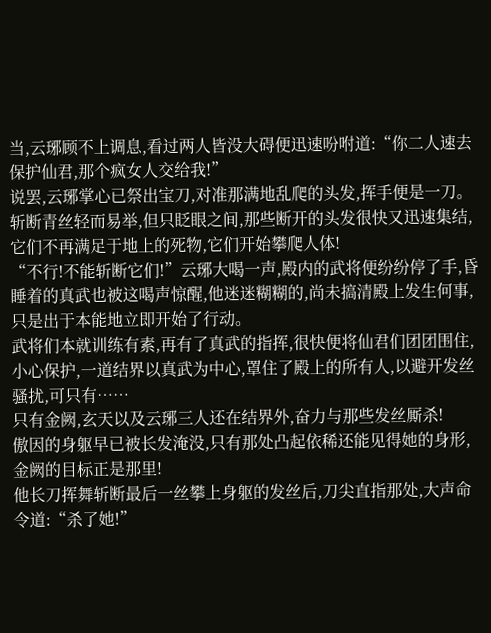当,云琊顾不上调息,看过两人皆没大碍便迅速吩咐道:“你二人速去保护仙君,那个疯女人交给我!”
说罢,云琊掌心已祭出宝刀,对准那满地乱爬的头发,挥手便是一刀。
斩断青丝轻而易举,但只眨眼之间,那些断开的头发很快又迅速集结,它们不再满足于地上的死物,它们开始攀爬人体!
“不行!不能斩断它们!”云琊大喝一声,殿内的武将便纷纷停了手,昏睡着的真武也被这喝声惊醒,他迷迷糊糊的,尚未搞清殿上发生何事,只是出于本能地立即开始了行动。
武将们本就训练有素,再有了真武的指挥,很快便将仙君们团团围住,小心保护,一道结界以真武为中心,罩住了殿上的所有人,以避开发丝骚扰,可只有……
只有金阙,玄天以及云琊三人还在结界外,奋力与那些发丝厮杀!
傲因的身躯早已被长发淹没,只有那处凸起依稀还能见得她的身形,金阙的目标正是那里!
他长刀挥舞斩断最后一丝攀上身躯的发丝后,刀尖直指那处,大声命令道:“杀了她!”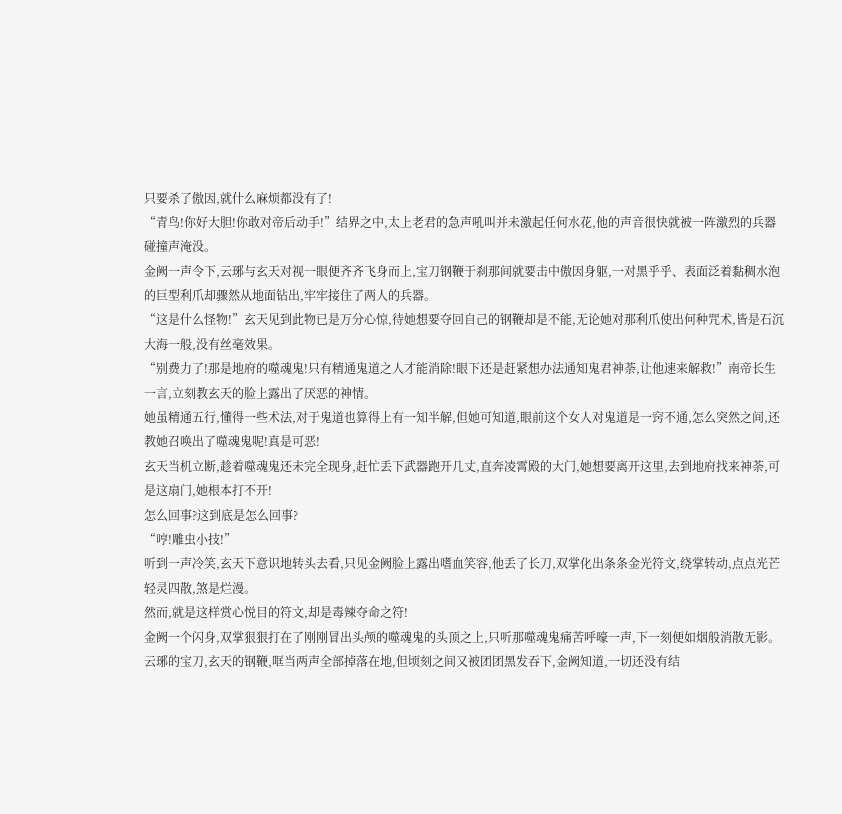只要杀了傲因,就什么麻烦都没有了!
“青鸟!你好大胆!你敢对帝后动手!”结界之中,太上老君的急声吼叫并未激起任何水花,他的声音很快就被一阵激烈的兵器碰撞声淹没。
金阙一声令下,云琊与玄天对视一眼便齐齐飞身而上,宝刀钢鞭于刹那间就要击中傲因身躯,一对黑乎乎、表面泛着黏稠水泡的巨型利爪却骤然从地面钻出,牢牢接住了两人的兵器。
“这是什么怪物!”玄天见到此物已是万分心惊,待她想要夺回自己的钢鞭却是不能,无论她对那利爪使出何种咒术,皆是石沉大海一般,没有丝毫效果。
“别费力了!那是地府的噬魂鬼!只有精通鬼道之人才能消除!眼下还是赶紧想办法通知鬼君神荼,让他速来解救!”南帝长生一言,立刻教玄天的脸上露出了厌恶的神情。
她虽精通五行,懂得一些术法,对于鬼道也算得上有一知半解,但她可知道,眼前这个女人对鬼道是一窍不通,怎么突然之间,还教她召唤出了噬魂鬼呢!真是可恶!
玄天当机立断,趁着噬魂鬼还未完全现身,赶忙丢下武器跑开几丈,直奔凌霄殿的大门,她想要离开这里,去到地府找来神荼,可是这扇门,她根本打不开!
怎么回事?这到底是怎么回事?
“哼!雕虫小技!”
听到一声冷笑,玄天下意识地转头去看,只见金阙脸上露出嗜血笑容,他丢了长刀,双掌化出条条金光符文,绕掌转动,点点光芒轻灵四散,煞是烂漫。
然而,就是这样赏心悦目的符文,却是毒辣夺命之符!
金阙一个闪身,双掌狠狠打在了刚刚冒出头颅的噬魂鬼的头顶之上,只听那噬魂鬼痛苦呼嚎一声,下一刻便如烟般消散无影。
云琊的宝刀,玄天的钢鞭,哐当两声全部掉落在地,但顷刻之间又被团团黑发吞下,金阙知道,一切还没有结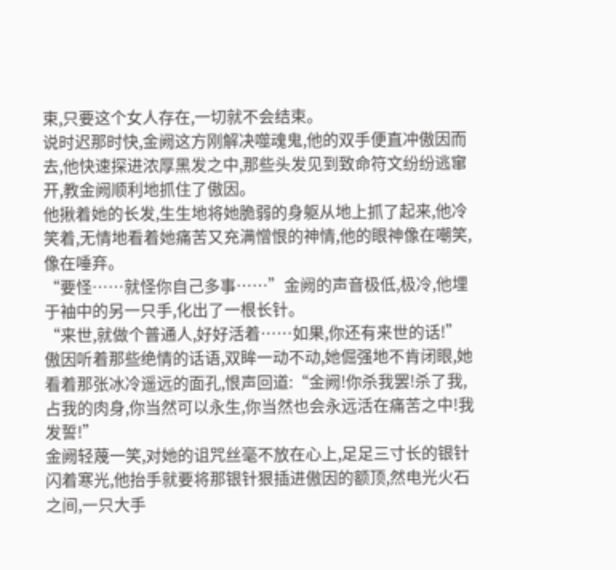束,只要这个女人存在,一切就不会结束。
说时迟那时快,金阙这方刚解决噬魂鬼,他的双手便直冲傲因而去,他快速探进浓厚黑发之中,那些头发见到致命符文纷纷逃窜开,教金阙顺利地抓住了傲因。
他揪着她的长发,生生地将她脆弱的身躯从地上抓了起来,他冷笑着,无情地看着她痛苦又充满憎恨的神情,他的眼神像在嘲笑,像在唾弃。
“要怪……就怪你自己多事……”金阙的声音极低,极冷,他埋于袖中的另一只手,化出了一根长针。
“来世,就做个普通人,好好活着……如果,你还有来世的话!”
傲因听着那些绝情的话语,双眸一动不动,她倔强地不肯闭眼,她看着那张冰冷遥远的面孔,恨声回道:“金阙!你杀我罢!杀了我,占我的肉身,你当然可以永生,你当然也会永远活在痛苦之中!我发誓!”
金阙轻蔑一笑,对她的诅咒丝毫不放在心上,足足三寸长的银针闪着寒光,他抬手就要将那银针狠插进傲因的额顶,然电光火石之间,一只大手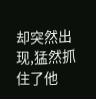却突然出现,猛然抓住了他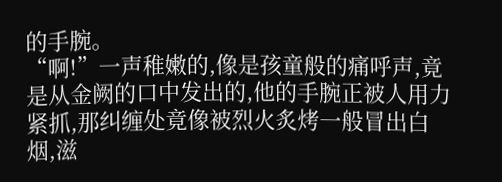的手腕。
“啊!”一声稚嫩的,像是孩童般的痛呼声,竟是从金阙的口中发出的,他的手腕正被人用力紧抓,那纠缠处竟像被烈火炙烤一般冒出白烟,滋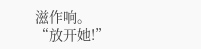滋作响。
“放开她!”